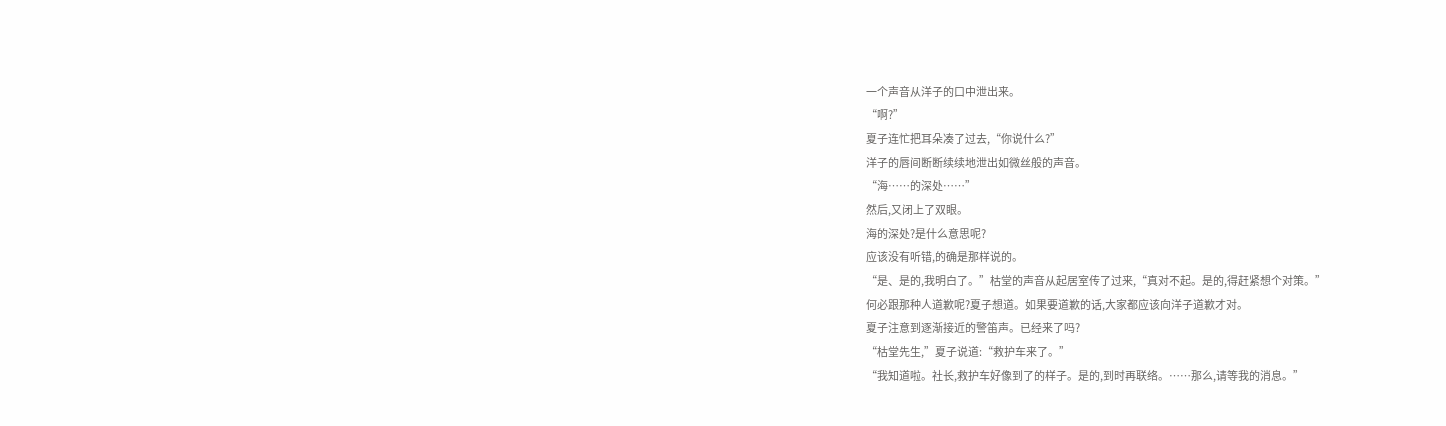一个声音从洋子的口中泄出来。
“啊?”
夏子连忙把耳朵凑了过去,“你说什么?”
洋子的唇间断断续续地泄出如微丝般的声音。
“海……的深处……”
然后,又闭上了双眼。
海的深处?是什么意思呢?
应该没有听错,的确是那样说的。
“是、是的,我明白了。”枯堂的声音从起居室传了过来,“真对不起。是的,得赶紧想个对策。”
何必跟那种人道歉呢?夏子想道。如果要道歉的话,大家都应该向洋子道歉才对。
夏子注意到逐渐接近的警笛声。已经来了吗?
“枯堂先生,”夏子说道:“救护车来了。”
“我知道啦。社长,救护车好像到了的样子。是的,到时再联络。……那么,请等我的消息。”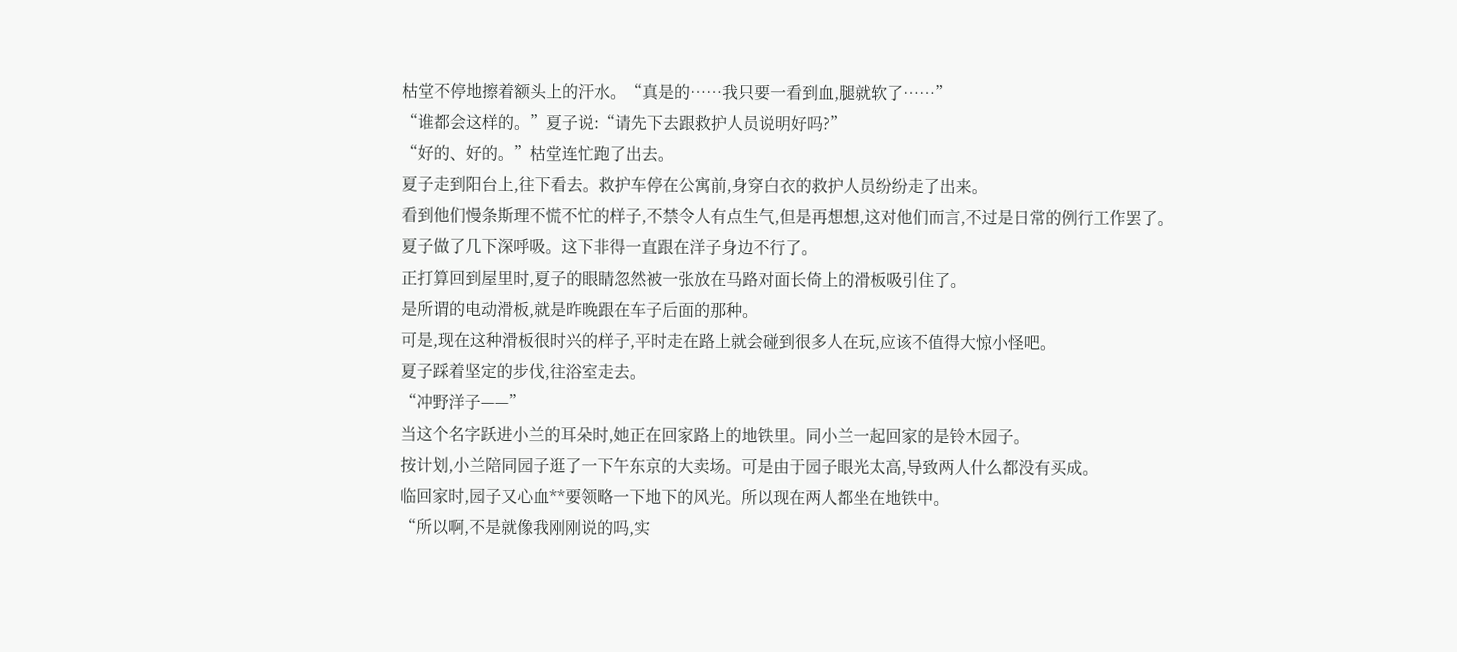枯堂不停地擦着额头上的汗水。“真是的……我只要一看到血,腿就软了……”
“谁都会这样的。”夏子说:“请先下去跟救护人员说明好吗?”
“好的、好的。”枯堂连忙跑了出去。
夏子走到阳台上,往下看去。救护车停在公寓前,身穿白衣的救护人员纷纷走了出来。
看到他们慢条斯理不慌不忙的样子,不禁令人有点生气,但是再想想,这对他们而言,不过是日常的例行工作罢了。
夏子做了几下深呼吸。这下非得一直跟在洋子身边不行了。
正打算回到屋里时,夏子的眼睛忽然被一张放在马路对面长倚上的滑板吸引住了。
是所谓的电动滑板,就是昨晚跟在车子后面的那种。
可是,现在这种滑板很时兴的样子,平时走在路上就会碰到很多人在玩,应该不值得大惊小怪吧。
夏子踩着坚定的步伐,往浴室走去。
“冲野洋子——”
当这个名字跃进小兰的耳朵时,她正在回家路上的地铁里。同小兰一起回家的是铃木园子。
按计划,小兰陪同园子逛了一下午东京的大卖场。可是由于园子眼光太高,导致两人什么都没有买成。
临回家时,园子又心血**要领略一下地下的风光。所以现在两人都坐在地铁中。
“所以啊,不是就像我刚刚说的吗,实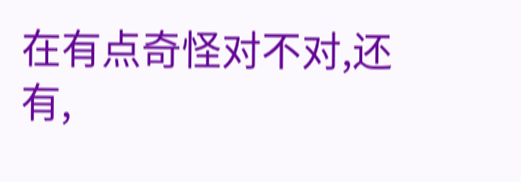在有点奇怪对不对,还有,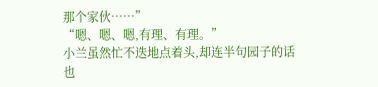那个家伙……”
“嗯、嗯、嗯,有理、有理。”
小兰虽然忙不迭地点着头,却连半句园子的话也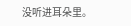没听进耳朵里。